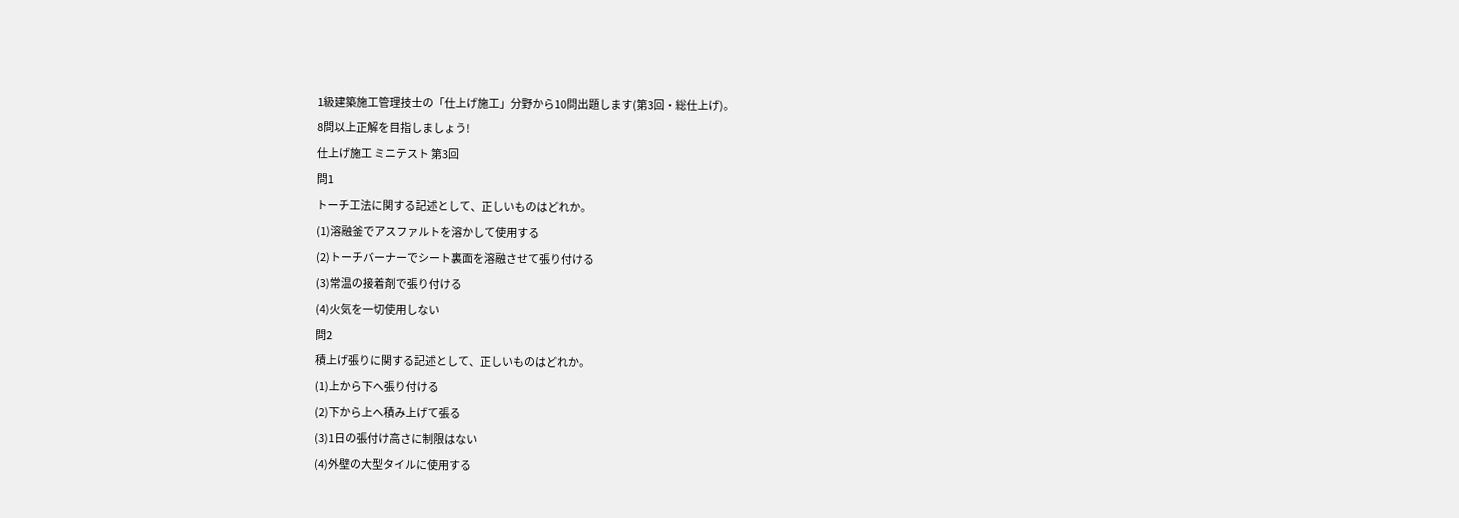1級建築施工管理技士の「仕上げ施工」分野から10問出題します(第3回・総仕上げ)。
8問以上正解を目指しましょう!
仕上げ施工 ミニテスト 第3回
問1
トーチ工法に関する記述として、正しいものはどれか。
(1)溶融釜でアスファルトを溶かして使用する
(2)トーチバーナーでシート裏面を溶融させて張り付ける
(3)常温の接着剤で張り付ける
(4)火気を一切使用しない
問2
積上げ張りに関する記述として、正しいものはどれか。
(1)上から下へ張り付ける
(2)下から上へ積み上げて張る
(3)1日の張付け高さに制限はない
(4)外壁の大型タイルに使用する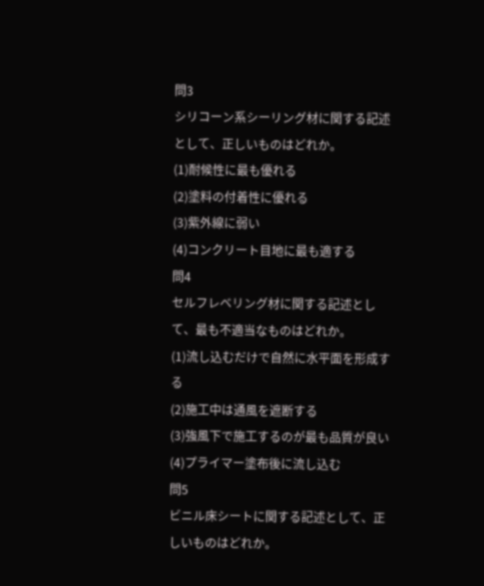問3
シリコーン系シーリング材に関する記述として、正しいものはどれか。
(1)耐候性に最も優れる
(2)塗料の付着性に優れる
(3)紫外線に弱い
(4)コンクリート目地に最も適する
問4
セルフレベリング材に関する記述として、最も不適当なものはどれか。
(1)流し込むだけで自然に水平面を形成する
(2)施工中は通風を遮断する
(3)強風下で施工するのが最も品質が良い
(4)プライマー塗布後に流し込む
問5
ビニル床シートに関する記述として、正しいものはどれか。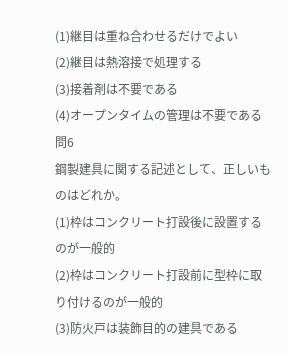(1)継目は重ね合わせるだけでよい
(2)継目は熱溶接で処理する
(3)接着剤は不要である
(4)オープンタイムの管理は不要である
問6
鋼製建具に関する記述として、正しいものはどれか。
(1)枠はコンクリート打設後に設置するのが一般的
(2)枠はコンクリート打設前に型枠に取り付けるのが一般的
(3)防火戸は装飾目的の建具である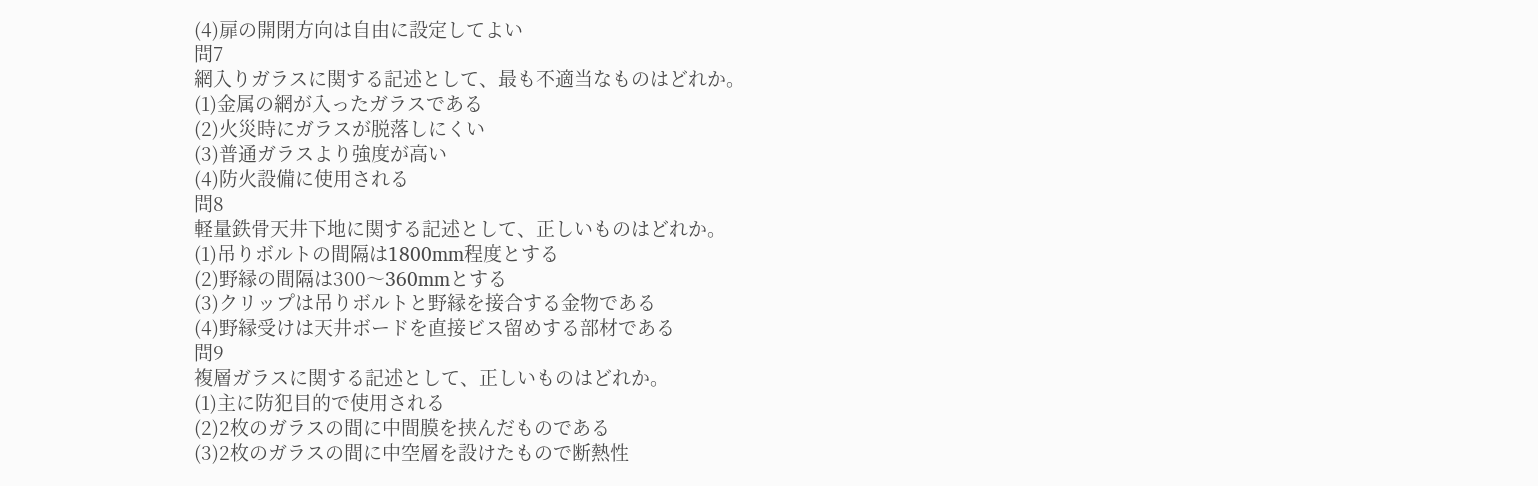(4)扉の開閉方向は自由に設定してよい
問7
網入りガラスに関する記述として、最も不適当なものはどれか。
(1)金属の網が入ったガラスである
(2)火災時にガラスが脱落しにくい
(3)普通ガラスより強度が高い
(4)防火設備に使用される
問8
軽量鉄骨天井下地に関する記述として、正しいものはどれか。
(1)吊りボルトの間隔は1800mm程度とする
(2)野縁の間隔は300〜360mmとする
(3)クリップは吊りボルトと野縁を接合する金物である
(4)野縁受けは天井ボードを直接ビス留めする部材である
問9
複層ガラスに関する記述として、正しいものはどれか。
(1)主に防犯目的で使用される
(2)2枚のガラスの間に中間膜を挟んだものである
(3)2枚のガラスの間に中空層を設けたもので断熱性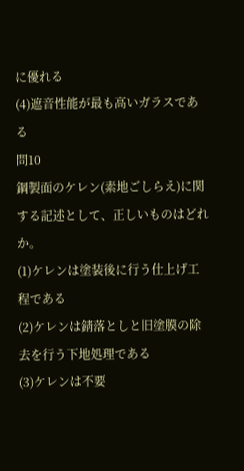に優れる
(4)遮音性能が最も高いガラスである
問10
鋼製面のケレン(素地ごしらえ)に関する記述として、正しいものはどれか。
(1)ケレンは塗装後に行う仕上げ工程である
(2)ケレンは錆落としと旧塗膜の除去を行う下地処理である
(3)ケレンは不要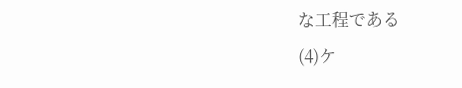な工程である
(4)ケ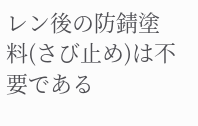レン後の防錆塗料(さび止め)は不要である